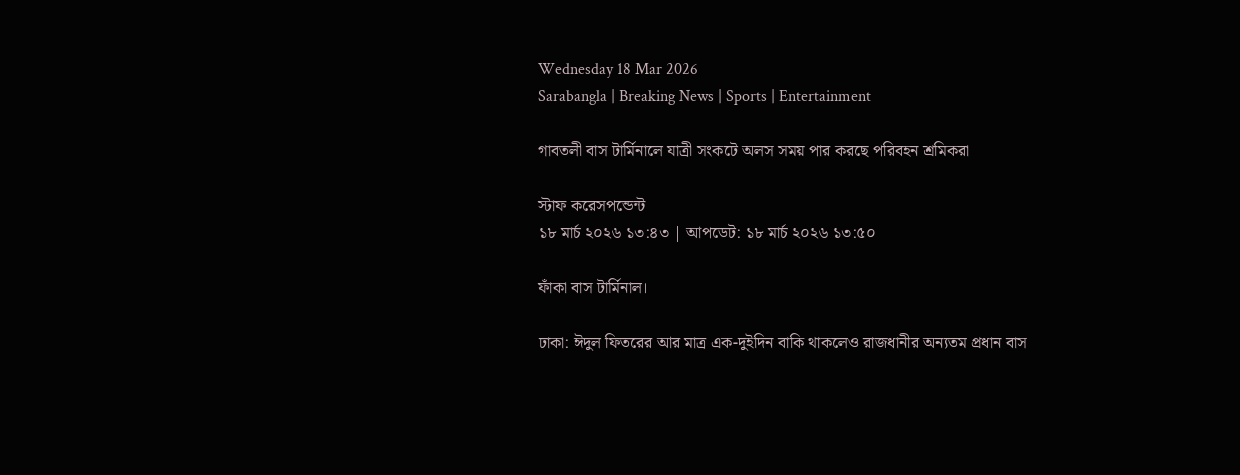Wednesday 18 Mar 2026
Sarabangla | Breaking News | Sports | Entertainment

গাবতলী বাস টার্মিনালে যাত্রী সংকটে অলস সময় পার করছে পরিবহন শ্রমিকরা

স্টাফ করেসপন্ডেন্ট
১৮ মার্চ ২০২৬ ১৩:৪৩ | আপডেট: ১৮ মার্চ ২০২৬ ১৩:৫০

ফাঁকা বাস টার্মিনাল।

ঢাকা: ঈদুল ফিতরের আর মাত্র এক-দুইদিন বাকি থাকলেও রাজধানীর অন্যতম প্রধান বাস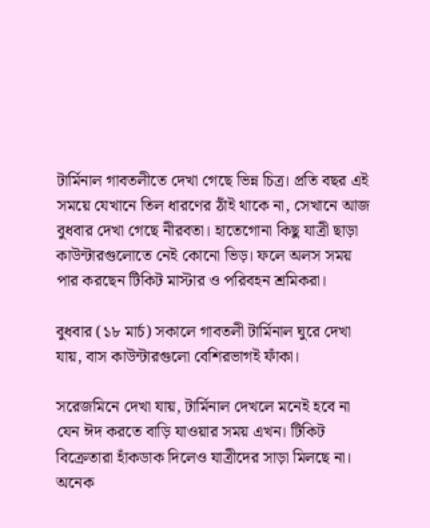টার্মিনাল গাবতলীতে দেখা গেছে ভিন্ন চিত্র। প্রতি বছর এই সময়ে যেখানে তিল ধারণের ঠাঁই থাকে না, সেখানে আজ বুধবার দেখা গেছে নীরবতা। হাতেগোনা কিছু যাত্রী ছাড়া কাউন্টারগুলোতে নেই কোনো ভিড়। ফলে অলস সময় পার করছেন টিকিট মাস্টার ও পরিবহন শ্রমিকরা।

বুধবার (১৮ মার্চ) সকালে গাবতলী টার্মিনাল ঘুরে দেখা যায়, বাস কাউন্টারগুলো বেশিরভাগই ফাঁকা।

সরেজমিনে দেখা যায়, টার্মিনাল দেখলে মনেই হবে না যেন ঈদ করতে বাড়ি যাওয়ার সময় এখন। টিকিট বিক্রেতারা হাঁকডাক দিলেও যাত্রীদের সাড়া মিলছে না। অনেক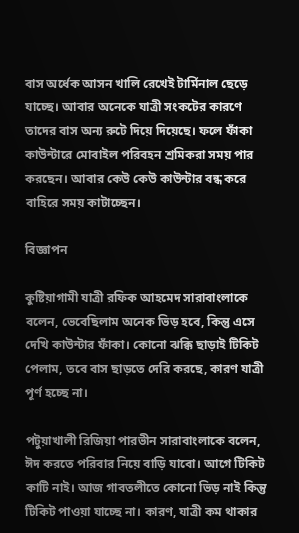বাস অর্ধেক আসন খালি রেখেই টার্মিনাল ছেড়ে যাচ্ছে। আবার অনেকে যাত্রী সংকটের কারণে তাদের বাস অন্য রুটে দিয়ে দিয়েছে। ফলে ফাঁকা কাউন্টারে মোবাইল পরিবহন শ্রমিকরা সময় পার করছেন। আবার কেউ কেউ কাউন্টার বন্ধ করে বাহিরে সময় কাটাচ্ছেন।

বিজ্ঞাপন

কুষ্টিয়াগামী যাত্রী রফিক আহমেদ সারাবাংলাকে বলেন, ভেবেছিলাম অনেক ভিড় হবে, কিন্তু এসে দেখি কাউন্টার ফাঁকা। কোনো ঝক্কি ছাড়াই টিকিট পেলাম, তবে বাস ছাড়তে দেরি করছে, কারণ যাত্রী পূর্ণ হচ্ছে না।

পটুয়াখালী রিজিয়া পারভীন সারাবাংলাকে বলেন, ঈদ করতে পরিবার নিয়ে বাড়ি যাবো। আগে টিকিট কাটি নাই। আজ গাবতলীতে কোনো ভিড় নাই কিন্তু টিকিট পাওয়া যাচ্ছে না। কারণ, যাত্রী কম থাকার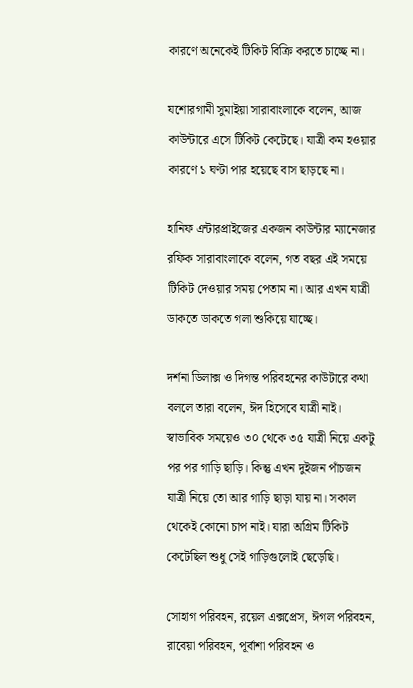কারণে অনেকেই টিকিট বিক্রি করতে চাচ্ছে না।

যশোরগামী সুমাইয়া সারাবাংলাকে বলেন, আজ কাউন্টারে এসে টিকিট কেটেছে। যাত্রী কম হওয়ার কারণে ১ ঘণ্টা পার হয়েছে বাস ছাড়ছে না।

হানিফ এন্টারপ্রাইজের একজন কাউন্টার ম্যানেজার রফিক সারাবাংলাকে বলেন, গত বছর এই সময়ে টিকিট দেওয়ার সময় পেতাম না। আর এখন যাত্রী ডাকতে ডাকতে গলা শুকিয়ে যাচ্ছে।

দর্শনা ডিলাক্স ও দিগন্ত পরিবহনের কাউটারে কথা বললে তারা বলেন, ঈদ হিসেবে যাত্রী নাই। স্বাভাবিক সময়েও ৩০ থেকে ৩৫ যাত্রী নিয়ে একটু পর পর গাড়ি ছাড়ি। কিন্তু এখন দুইজন পাঁচজন যাত্রী নিয়ে তো আর গাড়ি ছাড়া যায় না। সকাল থেকেই কোনো চাপ নাই। যারা অগ্রিম টিকিট কেটেছিল শুধু সেই গাড়িগুলোই ছেড়েছি।

সোহাগ পরিবহন, রয়েল এক্সপ্রেস, ঈগল পরিবহন, রাবেয়া পরিবহন, পূর্বাশা পরিবহন ও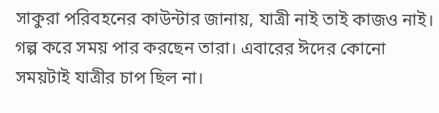সাকুরা পরিবহনের কাউন্টার জানায়, যাত্রী নাই তাই কাজও নাই। গল্প করে সময় পার করছেন তারা। এবারের ঈদের কোনো সময়টাই যাত্রীর চাপ ছিল না।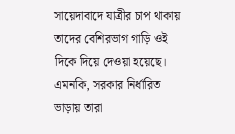সায়েদাবাদে যাত্রীর চাপ থাকায় তাদের বেশিরভাগ গাড়ি ওই দিকে দিয়ে দেওয়া হয়েছে। এমনকি, সরকার নির্ধারিত ভাড়ায় তারা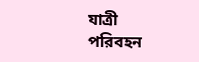যাত্রী পরিবহন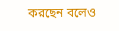করছেন বলেও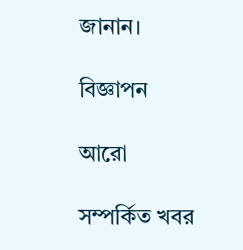জানান।

বিজ্ঞাপন

আরো

সম্পর্কিত খবর